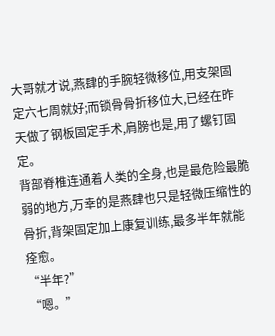大哥就才说,燕肆的手腕轻微移位,用支架固定六七周就好;而锁骨骨折移位大,已经在昨天做了钢板固定手术,肩膀也是,用了螺钉固定。
背部脊椎连通着人类的全身,也是最危险最脆弱的地方,万幸的是燕肆也只是轻微压缩性的骨折,背架固定加上康复训练,最多半年就能痊愈。
“半年?”
“嗯。”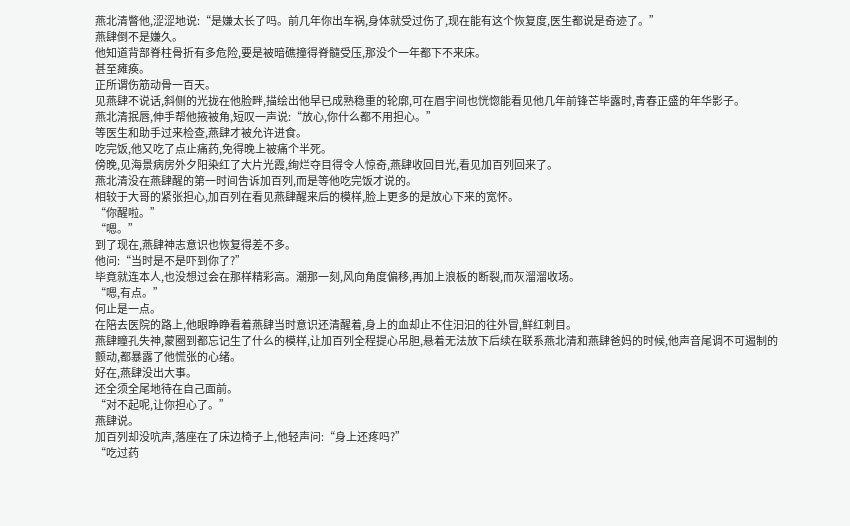燕北清瞥他,涩涩地说:“是嫌太长了吗。前几年你出车祸,身体就受过伤了,现在能有这个恢复度,医生都说是奇迹了。”
燕肆倒不是嫌久。
他知道背部脊柱骨折有多危险,要是被暗礁撞得脊髓受压,那没个一年都下不来床。
甚至瘫痪。
正所谓伤筋动骨一百天。
见燕肆不说话,斜侧的光拢在他脸畔,描绘出他早已成熟稳重的轮廓,可在眉宇间也恍惚能看见他几年前锋芒毕露时,青春正盛的年华影子。
燕北清抿唇,伸手帮他掖被角,短叹一声说:“放心,你什么都不用担心。”
等医生和助手过来检查,燕肆才被允许进食。
吃完饭,他又吃了点止痛药,免得晚上被痛个半死。
傍晚,见海景病房外夕阳染红了大片光霞,绚烂夺目得令人惊奇,燕肆收回目光,看见加百列回来了。
燕北清没在燕肆醒的第一时间告诉加百列,而是等他吃完饭才说的。
相较于大哥的紧张担心,加百列在看见燕肆醒来后的模样,脸上更多的是放心下来的宽怀。
“你醒啦。”
“嗯。”
到了现在,燕肆神志意识也恢复得差不多。
他问:“当时是不是吓到你了?”
毕竟就连本人,也没想过会在那样精彩高。潮那一刻,风向角度偏移,再加上浪板的断裂,而灰溜溜收场。
“嗯,有点。”
何止是一点。
在陪去医院的路上,他眼睁睁看着燕肆当时意识还清醒着,身上的血却止不住汩汩的往外冒,鲜红刺目。
燕肆瞳孔失神,蒙圈到都忘记生了什么的模样,让加百列全程提心吊胆,悬着无法放下后续在联系燕北清和燕肆爸妈的时候,他声音尾调不可遏制的颤动,都暴露了他慌张的心绪。
好在,燕肆没出大事。
还全须全尾地待在自己面前。
“对不起呢,让你担心了。”
燕肆说。
加百列却没吭声,落座在了床边椅子上,他轻声问:“身上还疼吗?”
“吃过药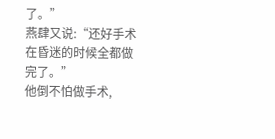了。”
燕肆又说:“还好手术在昏迷的时候全都做完了。”
他倒不怕做手术,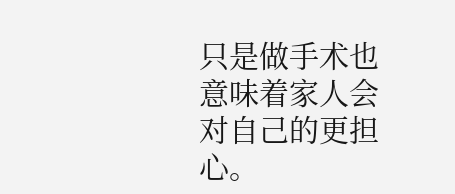只是做手术也意味着家人会对自己的更担心。